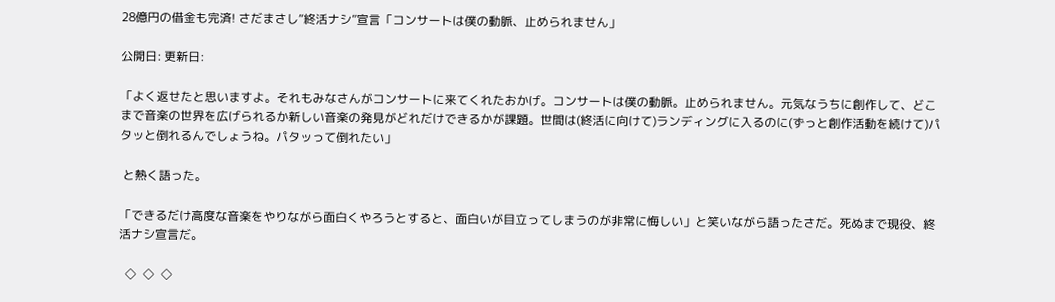28億円の借金も完済! さだまさし“終活ナシ”宣言「コンサートは僕の動脈、止められません」

公開日: 更新日:

「よく返せたと思いますよ。それもみなさんがコンサートに来てくれたおかげ。コンサートは僕の動脈。止められません。元気なうちに創作して、どこまで音楽の世界を広げられるか新しい音楽の発見がどれだけできるかが課題。世間は(終活に向けて)ランディングに入るのに(ずっと創作活動を続けて)パタッと倒れるんでしょうね。パタッって倒れたい」

 と熱く語った。

「できるだけ高度な音楽をやりながら面白くやろうとすると、面白いが目立ってしまうのが非常に悔しい」と笑いながら語ったさだ。死ぬまで現役、終活ナシ宣言だ。

  ◇  ◇  ◇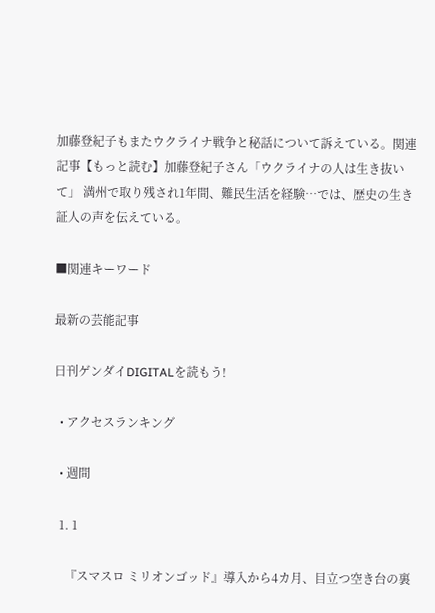加藤登紀子もまたウクライナ戦争と秘話について訴えている。関連記事【もっと読む】加藤登紀子さん「ウクライナの人は生き抜いて」 満州で取り残され1年間、難民生活を経験…では、歴史の生き証人の声を伝えている。

■関連キーワード

最新の芸能記事

日刊ゲンダイDIGITALを読もう!

  • アクセスランキング

  • 週間

  1. 1

    『スマスロ ミリオンゴッド』導入から4カ月、目立つ空き台の裏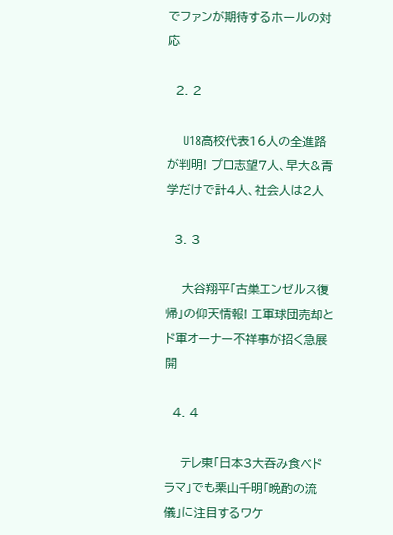でファンが期待するホールの対応

  2. 2

    U18高校代表16人の全進路が判明! プロ志望7人、早大&青学だけで計4人、社会人は2人

  3. 3

    大谷翔平「古巣エンゼルス復帰」の仰天情報! エ軍球団売却とド軍オーナー不祥事が招く急展開

  4. 4

    テレ東「日本3大吞み食べドラマ」でも栗山千明「晩酌の流儀」に注目するワケ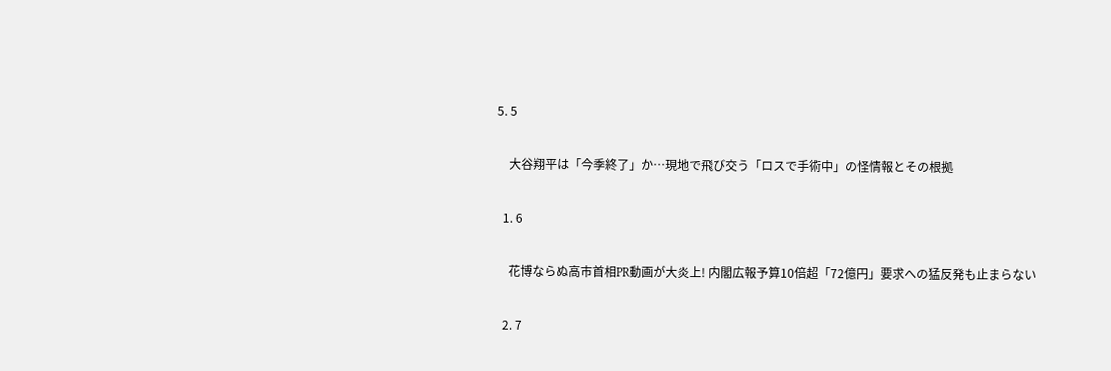5. 5

    大谷翔平は「今季終了」か…現地で飛び交う「ロスで手術中」の怪情報とその根拠

  1. 6

    花博ならぬ高市首相PR動画が大炎上! 内閣広報予算10倍超「72億円」要求への猛反発も止まらない

  2. 7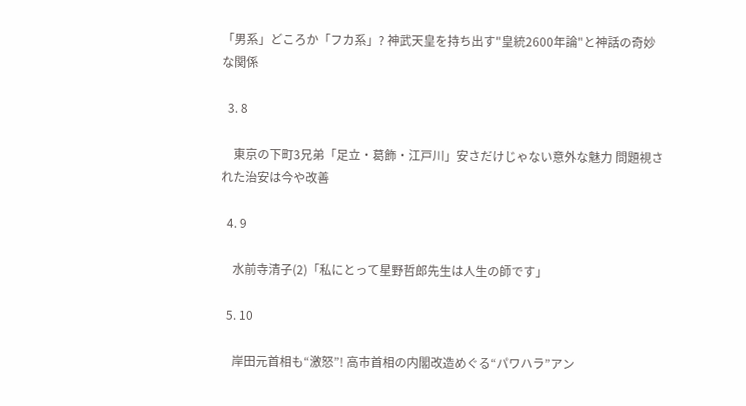「男系」どころか「フカ系」? 神武天皇を持ち出す"皇統2600年論"と神話の奇妙な関係

  3. 8

    東京の下町3兄弟「足立・葛飾・江戸川」安さだけじゃない意外な魅力 問題視された治安は今や改善

  4. 9

    水前寺清子(2)「私にとって星野哲郎先生は人生の師です」

  5. 10

    岸田元首相も“激怒”! 高市首相の内閣改造めぐる“パワハラ”アン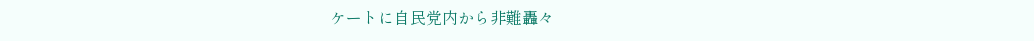ケートに自民党内から非難轟々